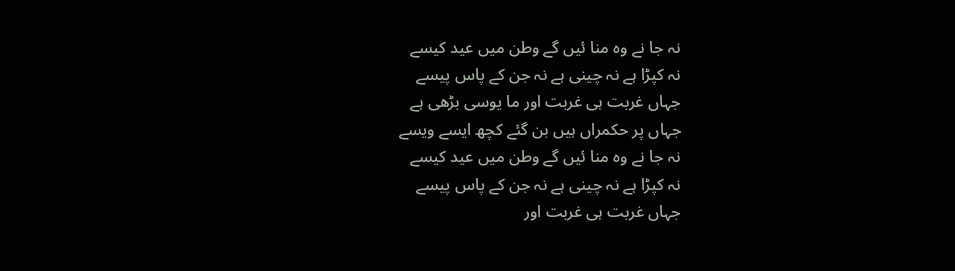نہ جا نے وہ منا ئیں گے وطن میں عید کیسے
نہ کپڑا ہے نہ چینی ہے نہ جن کے پاس پیسے
جہاں غربت ہی غربت اور ما یوسی بڑھی ہے
جہاں پر حکمراں ہیں بن گئے کچھ ایسے ویسے
نہ جا نے وہ منا ئیں گے وطن میں عید کیسے
نہ کپڑا ہے نہ چینی ہے نہ جن کے پاس پیسے
جہاں غربت ہی غربت اور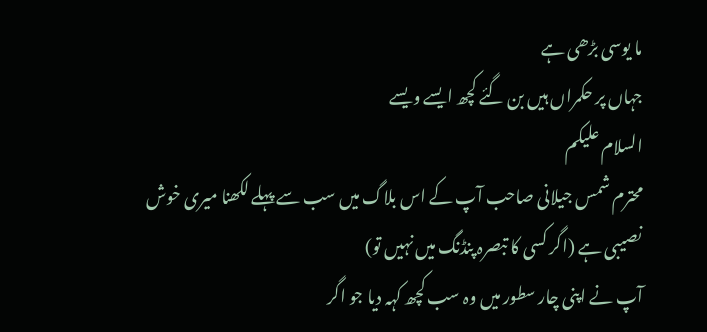ما یوسی بڑھی ہے
جہاں پر حکمراں ہیں بن گئے کچھ ایسے ویسے
السلام علیکم
محترم شمس جیلانی صاحب آپ کے اس بلاگ میں سب سے پہلے لکھنا میری خوش نصیبی ہے (اگر کسی کا تبصرہ پنڈنگ میں نہیں تو)
آپ نے اپنی چار سطور میں وہ سب کچھ کہہ دیا جو اگر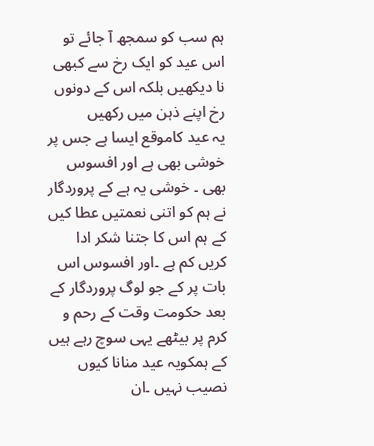ہم سب کو سمجھ آ جائے تو اس عید کو ایک رخ سے کبھی نا دیکھیں بلکہ اس کے دونوں رخ اپنے ذہن میں رکھیں
یہ عید کاموقع ایسا ہے جس پر خوشی بھی ہے اور افسوس بھی ۔ خوشی یہ ہے کے پروردگار نے ہم کو اتنی نعمتیں عطا کیں کے ہم اس کا جتنا شکر ادا کریں کم ہے ۔اور افسوس اس بات پر کے جو لوگ پروردگار کے بعد حکومت وقت کے رحم و کرم پر بیٹھے یہی سوچ رہے ہیں کے ہمکویہ عید منانا کیوں نصیب نہیں ۔ان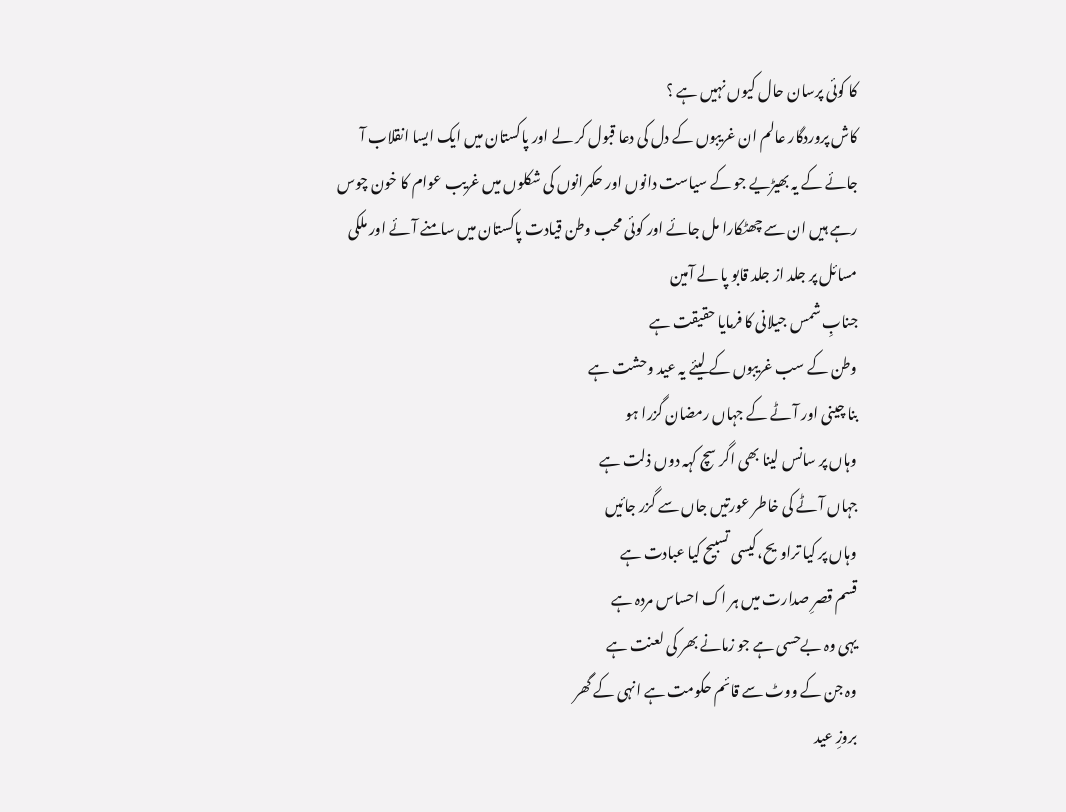کا کوئی پرسان حال کیوں نہیں ہے ؟
کاش پروردگار عالم ان غریبوں کے دل کی دعا قبول کر لے اور پاکستان میں ایک ایسا انقلاب آ جائے کے یہ بھیڑیے جو کے سیاست دانوں اور حکمرانوں کی شکلوں میں غریب عوام کا خون چوس رہے ہیں ان سے چھٹکارا مل جائے اور کوئی محب وطن قیادت پاکستان میں سامنے آئے اور ملکی مسائل پر جلد از جلد قابو پا لے آمین
جنابِ شمس جیلانی کا فرمایا حقیقت ہے
وطن کے سب غریبوں کے لیئے یہ عید وحشت ہے
بنا چینی اور آٹے کے جہاں رمضان گزرا ہو
وہاں پر سانس لینا بھی اگر سچ کہہ دوں ذلت ہے
جہاں آٹے کی خاطر عورتیں جاں سے گزر جائیں
وہاں پر کیا تراویح،کیسی تسبیح کیا عبادت ہے
قسم قصرِ صدارت میں ہر اک احساس مردہ ہے
یہی وہ بےحسی ہے جو زمانے بھر کی لعنت ہے
وہ جن کے ووٹ سے قائم حکومت ہے انہی کے گھر
بروزِ عید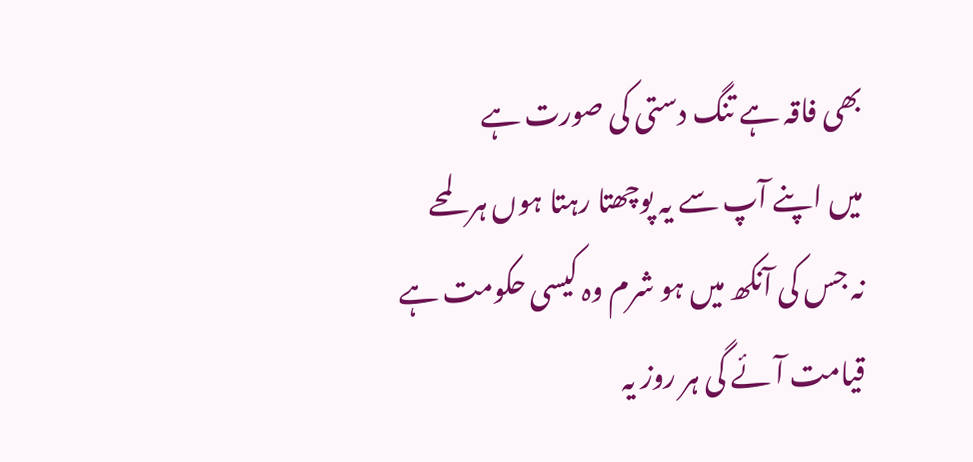بھی فاقہ ہے تنگ دستی کی صورت ہے
میں اپنے آپ سے یہ پوچھتا رہتا ہوں ہر لمحے
نہ جس کی آنکھ میں ہو شرم وہ کیسی حکومت ہے
قیامت آئے گی ہر روز یہ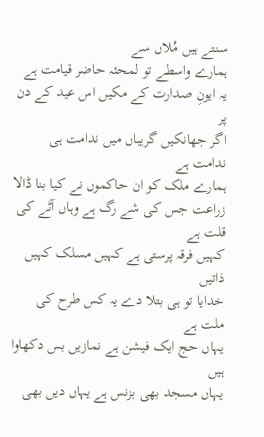سنتے ہیں مُلاں سے
ہمارے واسطے تو لمحئہ حاضر قیامت ہے
یہ ایونِ صدارت کے مکیں اس عید کے دن پر
اگر جھانکیں گریباں میں ندامت ہی ندامت ہے
ہمارے ملک کو ان حاکموں نے کیا بنا ڈالا
زراعت جس کی شے رگ ہے وہاں آٹے کی قلت ہے
کہیں فرقہ پرستی ہے کہیں مسلک کہیں ذاتیں
خدایا تو ہی بتلا دے یہ کس طرح کی ملت ہے
یہاں حج ایک فیشن ہے نمازیں بس دکھاوا ہیں
یہاں مسجد بھی بزنس ہے یہاں دیں بھی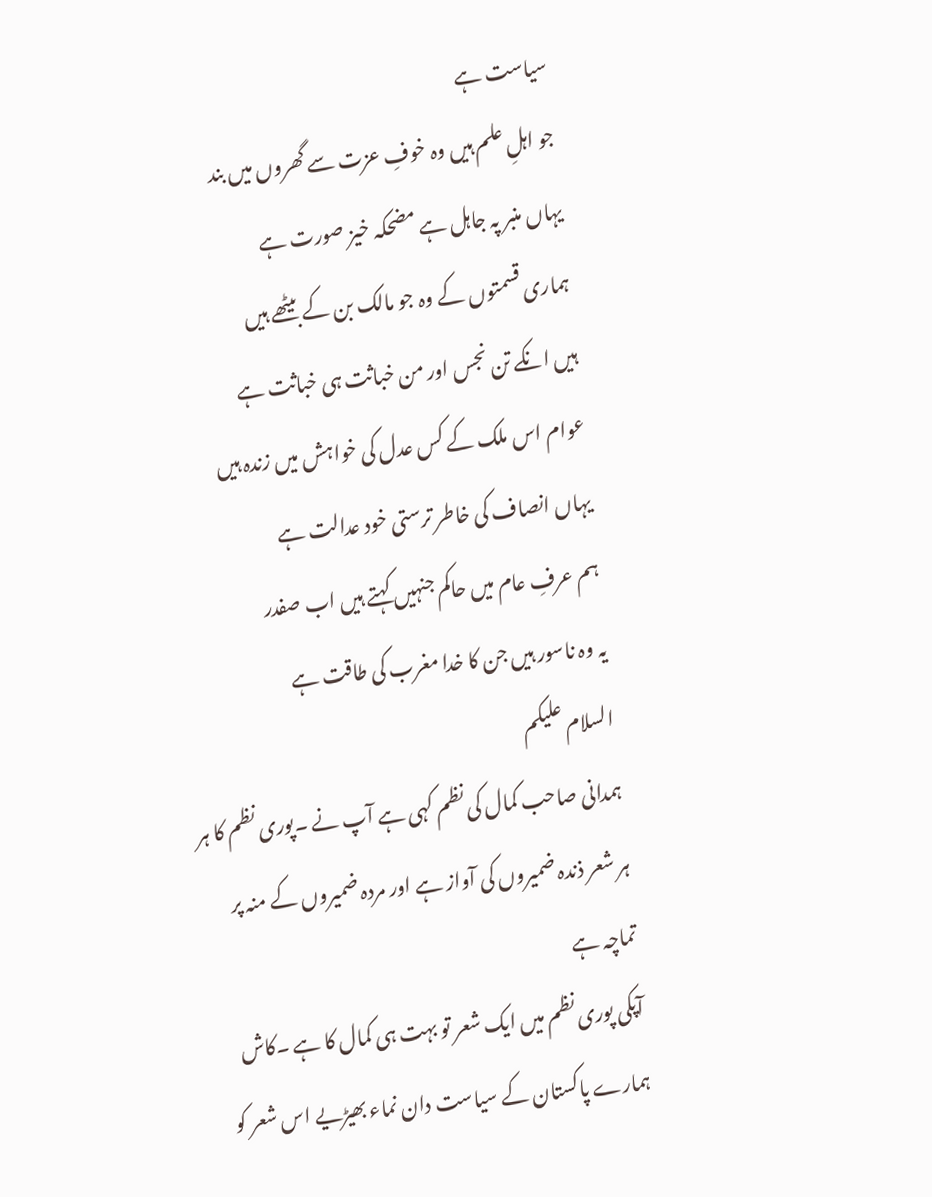سیاست ہے
جو اہلِ علم ہیں وہ خوفِ عزت سے گھروں میں بند
یہاں منبر پہ جاہل ہے مضحکہ خیز صورت ہے
ہماری قسمتوں کے وہ جو مالک بن کے بیٹھے ہیں
ہیں انکے تن نجس اور من خباثت ہی خباثت ہے
عوام اس ملک کے کس عدل کی خواہش میں زندہ ہیں
یہاں انصاف کی خاطر ترستی خود عدالت ہے
ہم عرفِ عام میں حاکم جنہیں کہتے ہیں اب صفدر
یہ وہ ناسور ہیں جن کا خدا مغرب کی طاقت ہے
السلام علیکم
ہمدانی صاحب کمال کی نظم کہی ہے آپ نے ۔پوری نظم کا ہر ہر شعر ذندہ ضمیروں کی آواز ہے اور مردہ ضمیروں کے منہ پر تماچہ ہے
آپکی پوری نظم میں ایک شعر تو بہت ہی کمال کا ہے ۔کاش ہمارے پاکستان کے سیاست دان نماء بھیڑیے اس شعر کو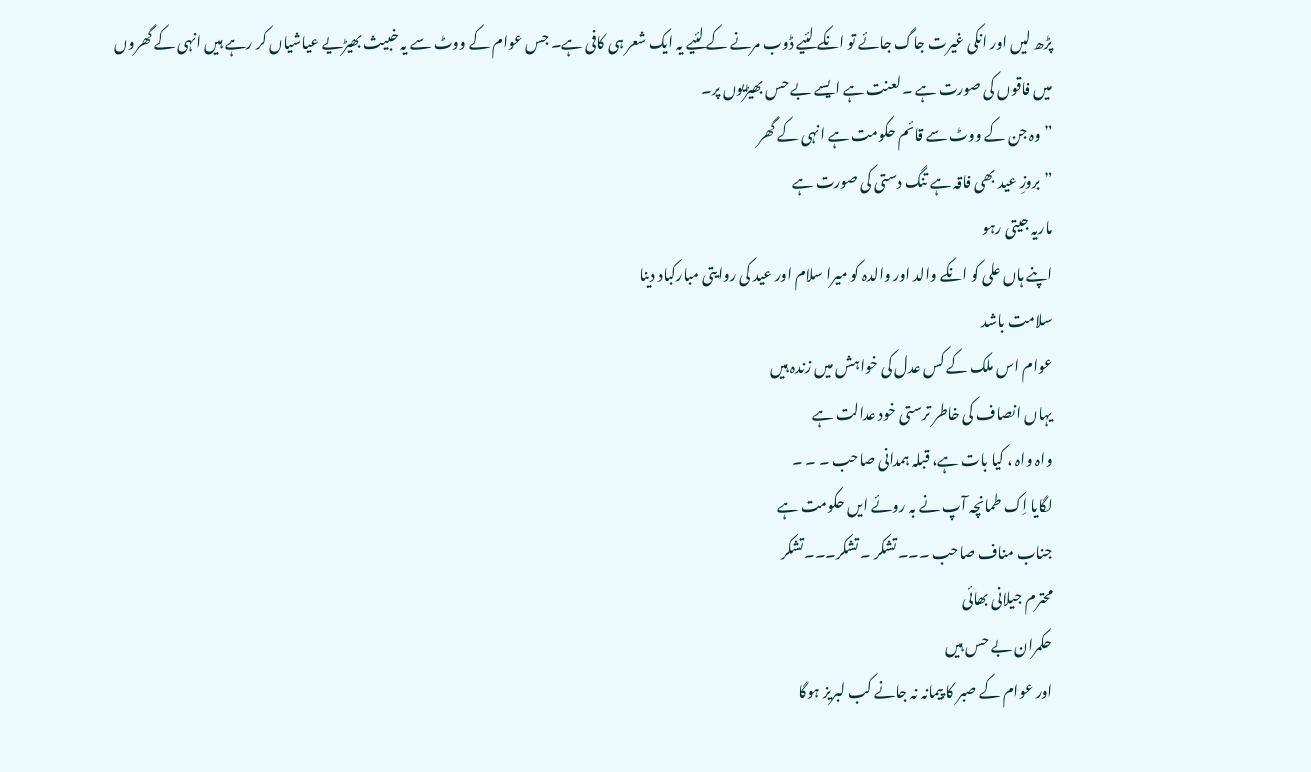پڑھ لیں اور انکی غیرت جاگ جائے تو انکے لئیے ڈوب مرنے کے لئیے یہ ایک شعر ہی کافی ہے۔ جس عوام کے ووٹ سے یہ خبیث بھیڑیے عیاشیاں کر رہے ہیں انہی کے گھروں میں فاقوں کی صورت ہے ۔لعنت ہے ایسے بے حس بھیڑیوں پر۔
” وہ جن کے ووٹ سے قائم حکومت ہے انہی کے گھر
” بروزِ عید بھی فاقہ ہے تنگ دستی کی صورت ہے
ماریہ جیتی رہو
اپنے ہاں علی کو انکے والد اور والدہ کو میرا سلام اور عید کی روایتی مبارکباد دینا
سلامت باشد
عوام اس ملک کے کس عدل کی خواہش میں زندہ ہیں
یہاں انصاف کی خاطر ترستی خود عدالت ہے
واہ واہ ، کیا بات ہے، قبلہ ہمدانی صاحب ۔ ۔ ۔
لگایا اِک طمانچہ آپ نے بہ روئے ایں حکومت ہے
جناب مناف صاحب ۔۔۔ تشکر ۔ تشکر۔۔۔تشکر
محترم جیلانی بھائی
حکمران بے حس ہیں
اور عوام کے صبر کا پیمانہ نہ جانے کب لبریز ہوگا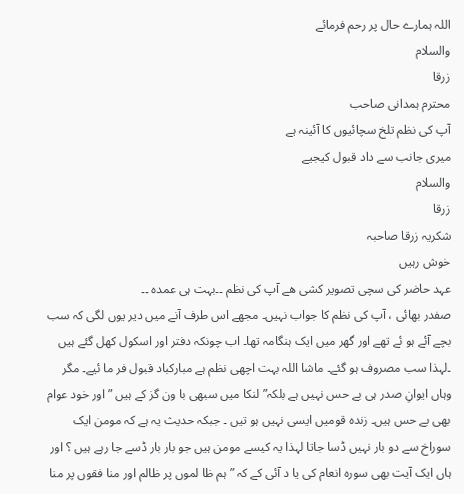اللہ ہمارے حال پر رحم فرمائے
والسلام
زرقا
محترم ہمدانی صاحب
آپ کی نظم تلخ سچائیوں کا آئینہ ہے
میری جانب سے داد قبول کیجیے
والسلام
زرقا
شکریہ زرقا صاحبہ
خوش رہیں
عہد حاضر کی سچی تصویر کشی ھے آپ کی نظم ۔۔بہت ہی عمدہ ۔۔
صفدر بھائی ، آپ کی نظم کا جواب نہیں۔ مجھے اس طرف آنے میں دیر یوں لگی کہ سب بچے آئے ہو ئے تھے اور گھر میں ایک ہنگامہ تھا۔ اب چونکہ دفتر اور اسکول کھل گئے ہیں ۔لہذا سب مصروف ہو گئے۔ ماشا اللہ بہت اچھی نظم ہے مبارکباد قبول فر ما ئیے۔ مگر وہاں ایوانِ صدر ہی بے حس نہیں ہے بلکہ” لنکا میں سبھی با ون گز کے ہیں ” اور خود عوام بھی بے حس ہیں۔ زندہ قومیں ایسی نہیں ہو تیں ۔ جبکہ حدیث یہ ہے کہ مومن ایک سوراخ سے دو بار نہیں ڈسا جاتا لہذا یہ کیسے مومن ہیں جو بار بار ڈسے جا رہے ہیں ؟ اور ہاں ایک آیت بھی سورہ انعام کی یا د آئی کے کہ ” ہم ظا لموں پر ظالم اور منا فقوں پر منا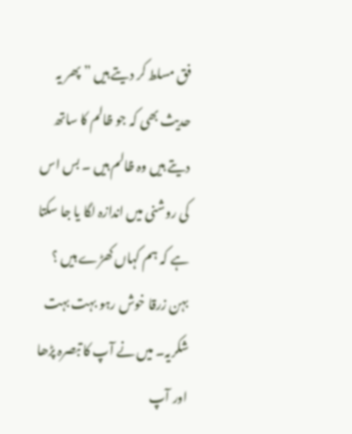فق مسلط کر دیتے ہیں ” پھر یہ حدیث بھی کہ جو ظالم کا ساتھ دیتے ہیں وہ ظالم ہیں ۔ بس اس کی روشنی میں اندازہ لگا یا جا سکتا ہے کہ ہم کہاں کھڑے ہیں ؟
بہن زرقا خوش رہو بہت بہت شکریہ۔ میں نے آپ کا تبصرہ پڑھا اور آپ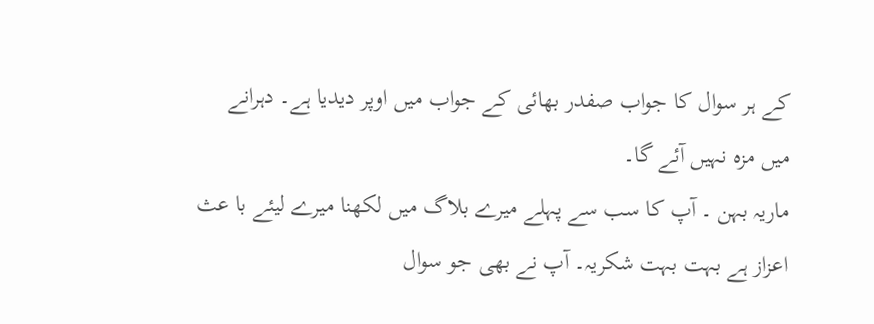کے ہر سوال کا جواب صفدر بھائی کے جواب میں اوپر دیدیا ہے۔ دہرانے میں مزہ نہیں آئے گا۔
ماریہ بہن ۔ آپ کا سب سے پہلے میرے بلاگ میں لکھنا میرے لیئے با عث اعزاز ہے بہت بہت شکریہ۔ آپ نے بھی جو سوال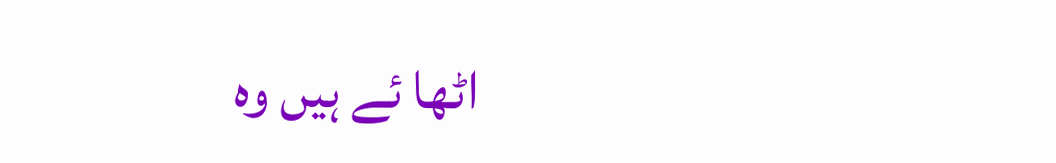اٹھا ئے ہیں وہ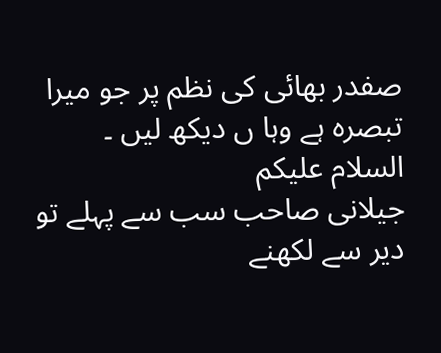صفدر بھائی کی نظم پر جو میرا تبصرہ ہے وہا ں دیکھ لیں ۔
السلام علیکم
جیلانی صاحب سب سے پہلے تو دیر سے لکھنے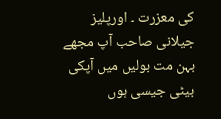کی معزرت ۔ اورپلیز جیلانی صاحب آپ مجھے بہن مت بولیں میں آپکی بیٹی جیسی ہوں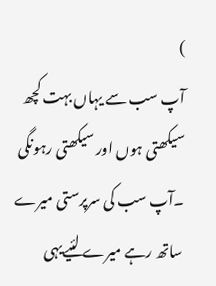)
آپ سب سے یہاں بہت کچھ سیکھتی ہوں اور سیکھتی رہونگی ۔آپ سب کی سرپرستی میرے ساتھ رہے میرے لئیےیہی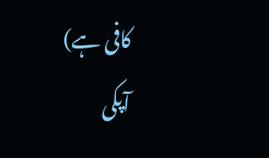کافی ہے)
آپکی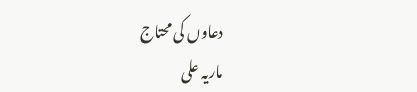دعاوں کی محتاج
ماریہ علی